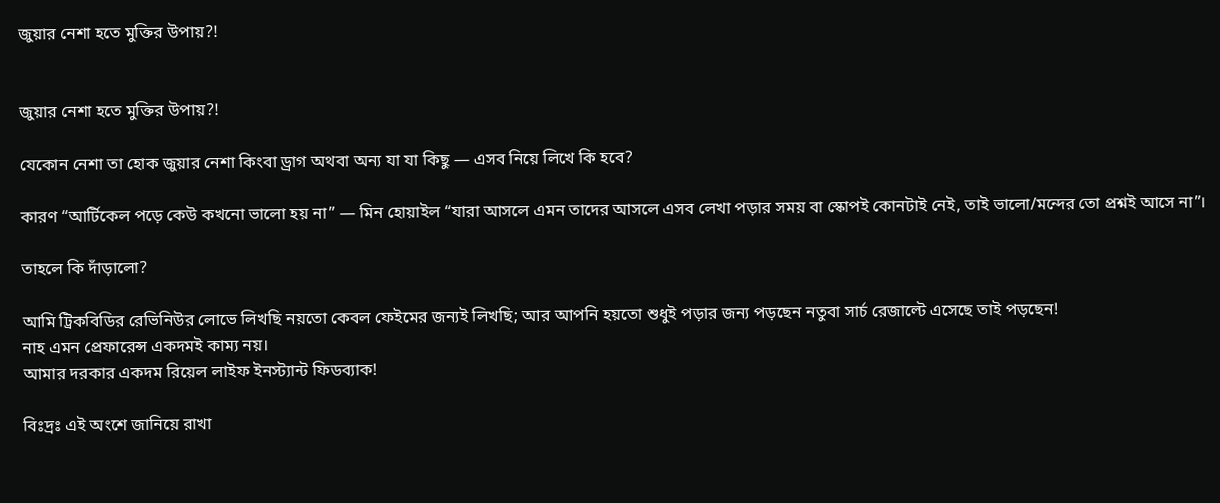জুয়ার নেশা হতে মুক্তির উপায়?!


জুয়ার নেশা হতে মুক্তির উপায়?!

যেকোন নেশা তা হোক জুয়ার নেশা কিংবা ড্রাগ অথবা অন্য যা যা কিছু — এসব নিয়ে লিখে কি হবে?

কারণ “আর্টিকেল পড়ে কেউ কখনো ভালো হয় না” — মিন হোয়াইল “যারা আসলে এমন তাদের আসলে এসব লেখা পড়ার সময় বা স্কোপই কোনটাই নেই, তাই ভালো/মন্দের তো প্রশ্নই আসে না”।

তাহলে কি দাঁড়ালো?

আমি ট্রিকবিডির রেভিনিউর লোভে লিখছি নয়তো কেবল ফেইমের জন্যই লিখছি; আর আপনি হয়তো শুধুই পড়ার জন্য পড়ছেন নতুবা সার্চ রেজাল্টে এসেছে তাই পড়ছেন!
নাহ এমন প্রেফারেন্স একদমই কাম্য নয়।
আমার দরকার একদম রিয়েল লাইফ ইনস্ট্যান্ট ফিডব্যাক!

বিঃদ্রঃ এই অংশে জানিয়ে রাখা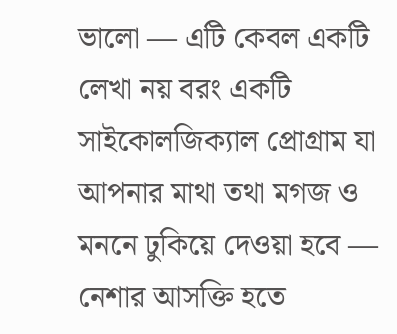ভালো — এটি কেবল একটি লেখা নয় বরং একটি সাইকোলজিক্যাল প্রোগ্রাম যা আপনার মাথা তথা মগজ ও মননে ঢুকিয়ে দেওয়া হবে — নেশার আসক্তি হতে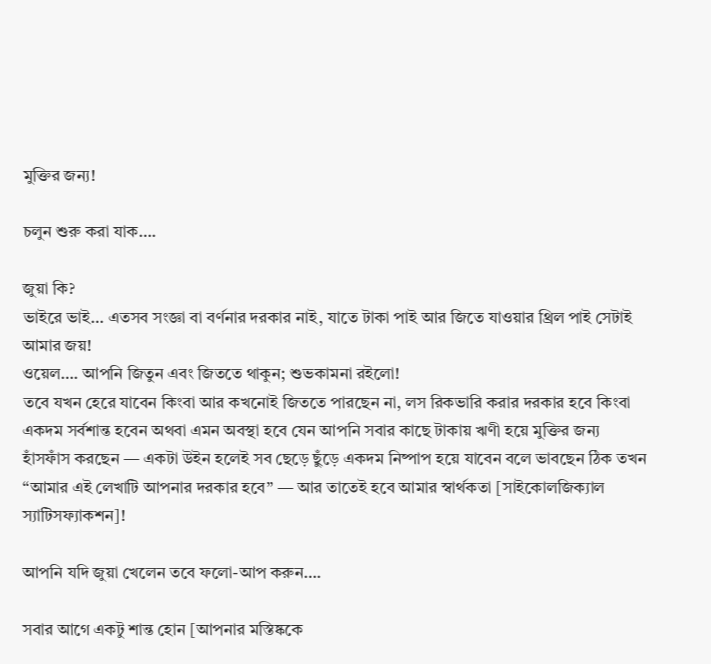মুক্তির জন্য!

চলুন শুরু করা যাক….

জুয়া কি?
ভাইরে ভাই… এতসব সংজ্ঞা বা বর্ণনার দরকার নাই, যাতে টাকা পাই আর জিতে যাওয়ার থ্রিল পাই সেটাই আমার জয়!
ওয়েল…. আপনি জিতুন এবং জিততে থাকুন; শুভকামনা রইলো!
তবে যখন হেরে যাবেন কিংবা আর কখনোই জিততে পারছেন না, লস রিকভারি করার দরকার হবে কিংবা একদম সর্বশান্ত হবেন অথবা এমন অবস্থা হবে যেন আপনি সবার কাছে টাকায় ঋণী হয়ে মুক্তির জন্য হাঁসফাঁস করছেন — একটা উইন হলেই সব ছেড়ে ছুঁড়ে একদম নিষ্পাপ হয়ে যাবেন বলে ভাবছেন ঠিক তখন “আমার এই লেখাটি আপনার দরকার হবে” — আর তাতেই হবে আমার স্বার্থকতা [সাইকোলজিক্যাল স্যাটিসফ্যাকশন]!

আপনি যদি জুয়া খেলেন তবে ফলো-আপ করুন….

সবার আগে একটু শান্ত হোন [আপনার মস্তিষ্ককে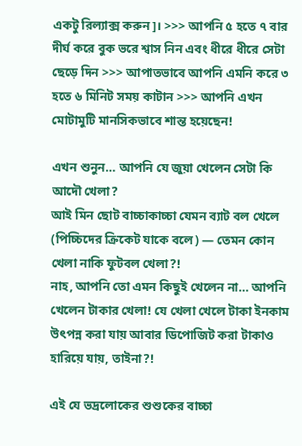একটু রিল্যাক্স করুন]। >>> আপনি ৫ হতে ৭ বার দীর্ঘ করে বুক ভরে শ্বাস নিন এবং ধীরে ধীরে সেটা ছেড়ে দিন >>> আপাতভাবে আপনি এমনি করে ৩ হতে ৬ মিনিট সময় কাটান >>> আপনি এখন মোটামুটি মানসিকভাবে শান্ত হয়েছেন!

এখন শুনুন… আপনি যে জুয়া খেলেন সেটা কি আদৌ খেলা?
আই মিন ছোট বাচ্চাকাচ্চা যেমন ব্যাট বল খেলে (পিচ্চিদের ক্রিকেট যাকে বলে) — তেমন কোন খেলা নাকি ফুটবল খেলা?!
নাহ, আপনি তো এমন কিছুই খেলেন না… আপনি খেলেন টাকার খেলা! যে খেলা খেলে টাকা ইনকাম উৎপন্ন করা যায় আবার ডিপোজিট করা টাকাও হারিয়ে যায়, তাইনা?!

এই যে ভদ্রলোকের শুশুকের বাচ্চা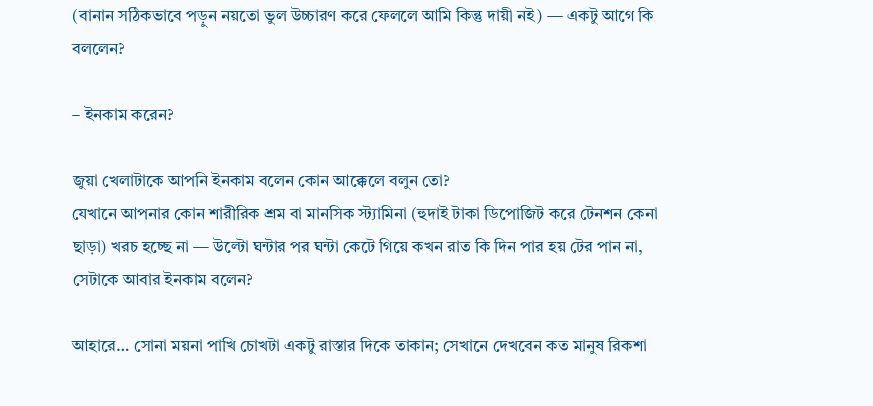(বানান সঠিকভাবে পড়ুন নয়তো ভুল উচ্চারণ করে ফেললে আমি কিন্তু দায়ী নই) — একটু আগে কি বললেন?

– ইনকাম করেন?

জুয়া খেলাটাকে আপনি ইনকাম বলেন কোন আক্কেলে বলুন তো?
যেখানে আপনার কোন শারীরিক শ্রম বা মানসিক স্ট্যামিনা (হুদাই টাকা ডিপোজিট করে টেনশন কেনা ছাড়া) খরচ হচ্ছে না — উল্টো ঘন্টার পর ঘন্টা কেটে গিয়ে কখন রাত কি দিন পার হয় টের পান না, সেটাকে আবার ইনকাম বলেন?

আহারে… সোনা ময়না পাখি চোখটা একটু রাস্তার দিকে তাকান; সেখানে দেখবেন কত মানুষ রিকশা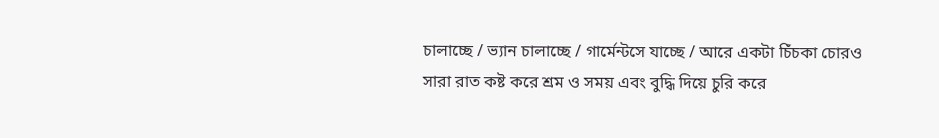চালাচ্ছে / ভ্যান চালাচ্ছে / গার্মেন্টসে যাচ্ছে / আরে একটা চিঁচকা চোরও সারা রাত কষ্ট করে শ্রম ও সময় এবং বুদ্ধি দিয়ে চুরি করে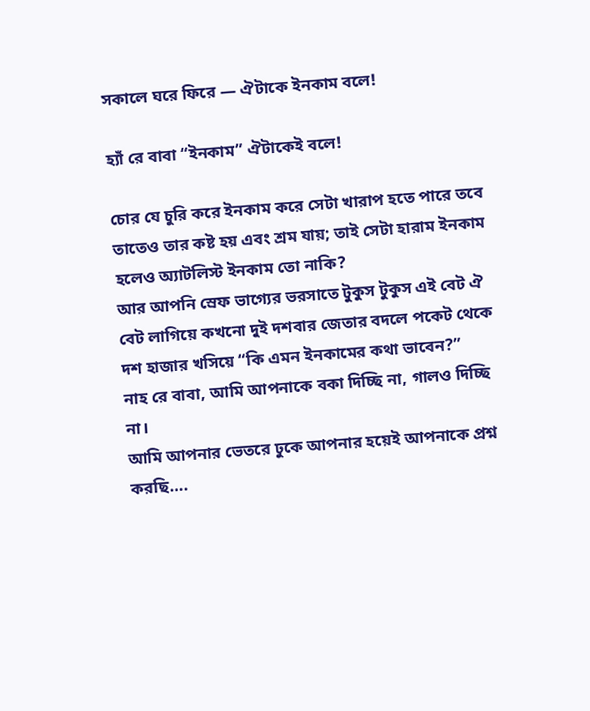সকালে ঘরে ফিরে — ঐটাকে ইনকাম বলে!

হ্যাঁ রে বাবা “ইনকাম” ঐটাকেই বলে!

চোর যে চুরি করে ইনকাম করে সেটা খারাপ হতে পারে তবে তাতেও তার কষ্ট হয় এবং শ্রম যায়; তাই সেটা হারাম ইনকাম হলেও অ্যাটলিস্ট ইনকাম তো নাকি?
আর আপনি স্রেফ ভাগ্যের ভরসাতে টুকুস টুকুস এই বেট ঐ বেট লাগিয়ে কখনো দুই দশবার জেতার বদলে পকেট থেকে দশ হাজার খসিয়ে “কি এমন ইনকামের কথা ভাবেন?”
নাহ রে বাবা, আমি আপনাকে বকা দিচ্ছি না, গালও দিচ্ছি না।
আমি আপনার ভেতরে ঢুকে আপনার হয়েই আপনাকে প্রশ্ন করছি….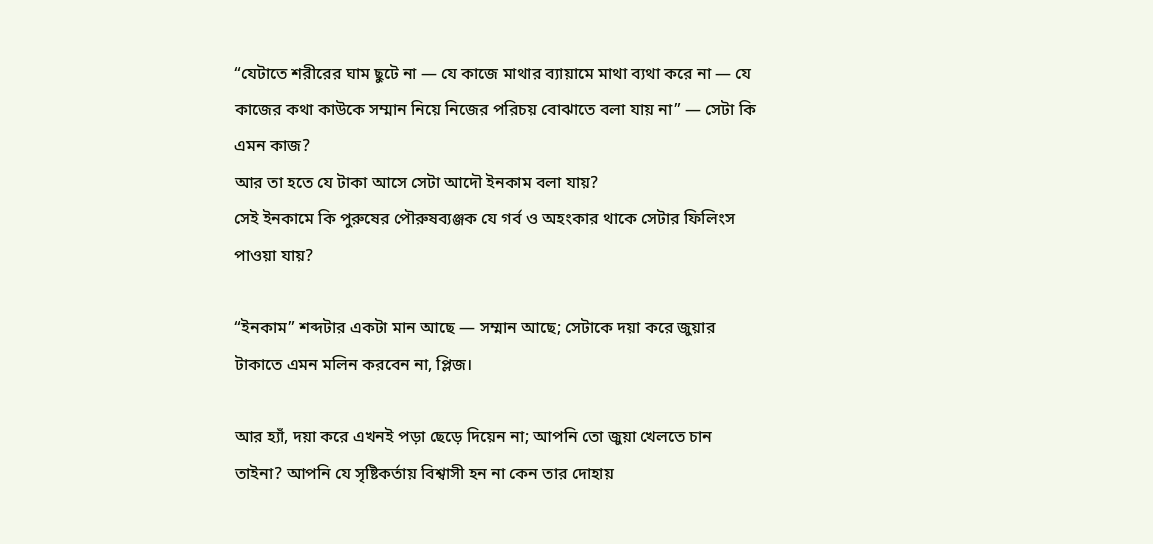“যেটাতে শরীরের ঘাম ছুটে না — যে কাজে মাথার ব্যায়ামে মাথা ব্যথা করে না — যে কাজের কথা কাউকে সম্মান নিয়ে নিজের পরিচয় বোঝাতে বলা যায় না” — সেটা কি এমন কাজ?
আর তা হতে যে টাকা আসে সেটা আদৌ ইনকাম বলা যায়?
সেই ইনকামে কি পুরুষের পৌরুষব্যঞ্জক যে গর্ব ও অহংকার থাকে সেটার ফিলিংস পাওয়া যায়?

“ইনকাম” শব্দটার একটা মান আছে — সম্মান আছে; সেটাকে দয়া করে জুয়ার টাকাতে এমন মলিন করবেন না, প্লিজ।

আর হ্যাঁ, দয়া করে এখনই পড়া ছেড়ে দিয়েন না; আপনি তো জুয়া খেলতে চান তাইনা? আপনি যে সৃষ্টিকর্তায় বিশ্বাসী হন না কেন তার দোহায়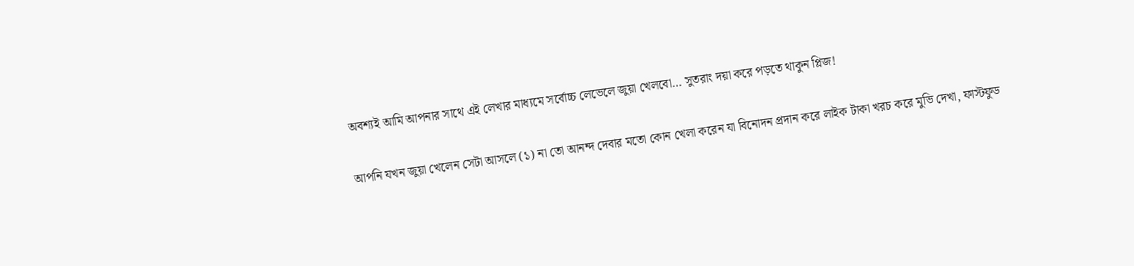অবশ্যই আমি আপনার সাথে এই লেখার মাধ্যমে সর্বোচ্চ লেভেলে জুয়া খেলবো… সুতরাং দয়া করে পড়তে থাকুন প্লিজ!

আপনি যখন জুয়া খেলেন সেটা আসলে (১) না তো আনন্দ দেবার মতো কোন খেলা করেন যা বিনোদন প্রদান করে লাইক টাকা খরচ করে মুভি দেখা, ফাস্টফুড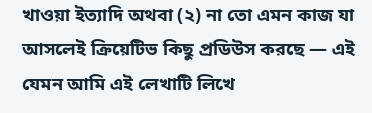খাওয়া ইত্যাদি অথবা (২) না তো এমন কাজ যা আসলেই ক্রিয়েটিভ কিছু প্রডিউস করছে — এই যেমন আমি এই লেখাটি লিখে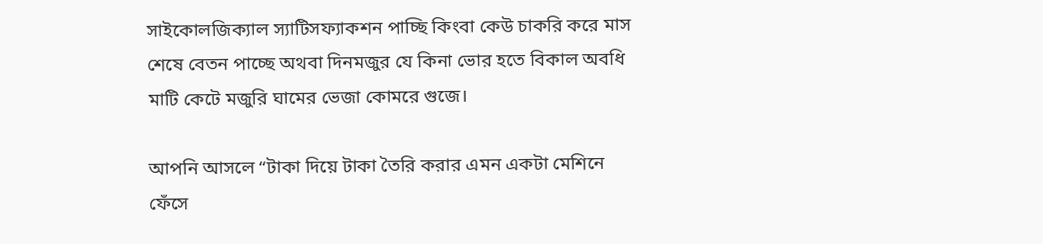সাইকোলজিক্যাল স্যাটিসফ্যাকশন পাচ্ছি কিংবা কেউ চাকরি করে মাস শেষে বেতন পাচ্ছে অথবা দিনমজুর যে কিনা ভোর হতে বিকাল অবধি মাটি কেটে মজুরি ঘামের ভেজা কোমরে গুজে।

আপনি আসলে “টাকা দিয়ে টাকা তৈরি করার এমন একটা মেশিনে ফেঁসে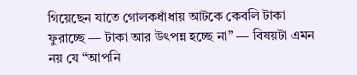গিয়েছেন যাতে গোলকধাঁধায় আটকে কেবলি টাকা ফুরাচ্ছে — টাকা আর উৎপন্ন হচ্ছে না” — বিষয়টা এমন নয় যে “আপনি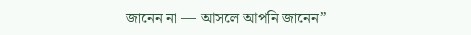জানেন না — আসলে আপনি জানেন”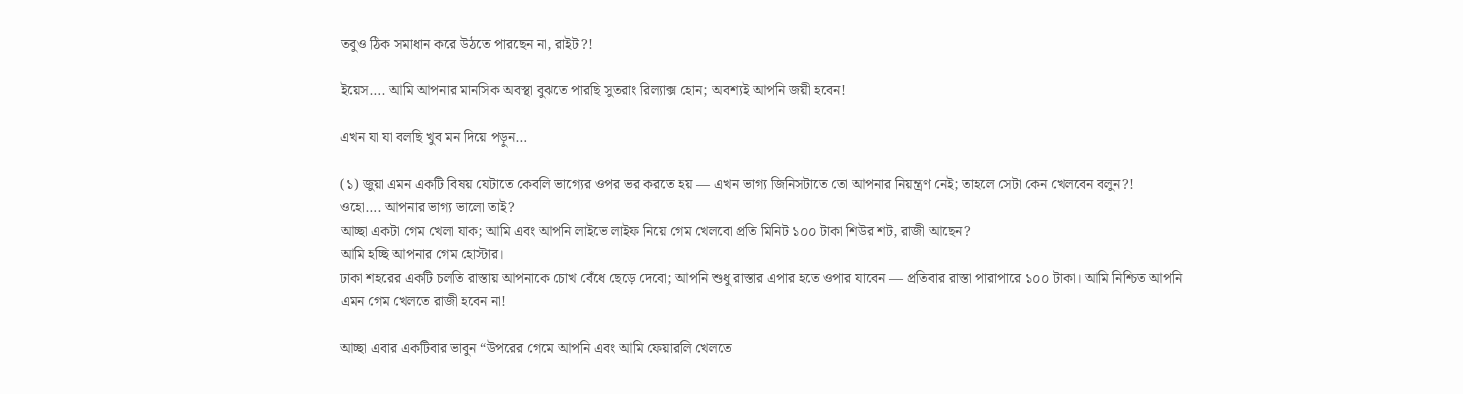তবুও ঠিক সমাধান করে উঠতে পারছেন না, রাইট?!

ইয়েস…. আমি আপনার মানসিক অবস্থা বুঝতে পারছি সুতরাং রিল্যাক্স হোন; অবশ্যই আপনি জয়ী হবেন!

এখন যা যা বলছি খুব মন দিয়ে পড়ুন…

(১) জুয়া এমন একটি বিষয় যেটাতে কেবলি ভাগ্যের ওপর ভর করতে হয় — এখন ভাগ্য জিনিসটাতে তো আপনার নিয়ন্ত্রণ নেই; তাহলে সেটা কেন খেলবেন বলুন?!
ওহো…. আপনার ভাগ্য ভালো তাই?
আচ্ছা একটা গেম খেলা যাক; আমি এবং আপনি লাইভে লাইফ নিয়ে গেম খেলবো প্রতি মিনিট ১০০ টাকা শিউর শট, রাজী আছেন?
আমি হচ্ছি আপনার গেম হোস্টার।
ঢাকা শহরের একটি চলতি রাস্তায় আপনাকে চোখ বেঁধে ছেড়ে দেবো; আপনি শুধু রাস্তার এপার হতে ওপার যাবেন — প্রতিবার রাস্তা পারাপারে ১০০ টাকা। আমি নিশ্চিত আপনি এমন গেম খেলতে রাজী হবেন না!

আচ্ছা এবার একটিবার ভাবুন “উপরের গেমে আপনি এবং আমি ফেয়ারলি খেলতে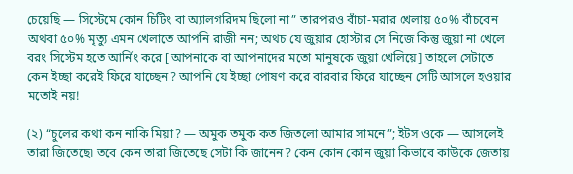চেয়েছি — সিস্টেমে কোন চিটিং বা অ্যালগরিদম ছিলো না” তারপরও বাঁচা-মরার খেলায় ৫০% বাঁচবেন অথবা ৫০% মৃত্যু এমন খেলাতে আপনি রাজী নন; অথচ যে জুয়ার হোস্টার সে নিজে কিন্তু জুয়া না খেলে বরং সিস্টেম হতে আর্নিং করে [আপনাকে বা আপনাদের মতো মানুষকে জুয়া খেলিয়ে] তাহলে সেটাতে কেন ইচ্ছা করেই ফিরে যাচ্ছেন? আপনি যে ইচ্ছা পোষণ করে বারবার ফিরে যাচ্ছেন সেটি আসলে হওয়ার মতোই নয়!

(২) “চুলের কথা কন নাকি মিয়া? — অমুক তমুক কত জিতলো আমার সামনে”; ইটস ওকে — আসলেই তারা জিতেছে৷ তবে কেন তারা জিতেছে সেটা কি জানেন? কেন কোন কোন জুয়া কিভাবে কাউকে জেতায়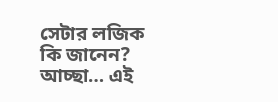সেটার লজিক কি জানেন? আচ্ছা… এই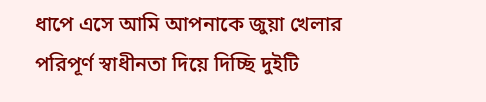ধাপে এসে আমি আপনাকে জুয়া খেলার পরিপূর্ণ স্বাধীনতা দিয়ে দিচ্ছি দুইটি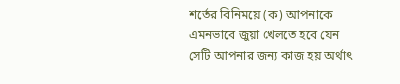শর্তের বিনিময়ে (ক) আপনাকে এমনভাবে জুয়া খেলতে হবে যেন সেটি আপনার জন্য কাজ হয় অর্থাৎ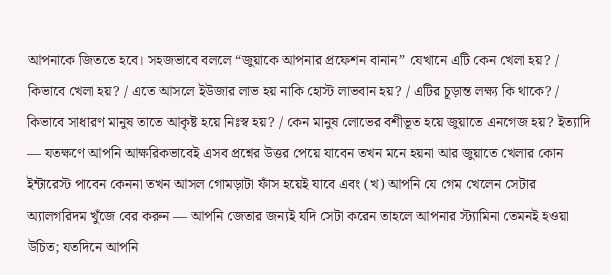আপনাকে জিততে হবে। সহজভাবে বললে “জুয়াকে আপনার প্রফেশন বানান” যেখানে এটি কেন খেলা হয়? / কিভাবে খেলা হয়? / এতে আসলে ইউজার লাভ হয় নাকি হোস্ট লাভবান হয়? / এটির চূড়ান্ত লক্ষ্য কি থাকে? / কিভাবে সাধারণ মানুষ তাতে আকৃষ্ট হয়ে নিঃস্ব হয়? / কেন মানুষ লোভের বশীভূত হয়ে জুয়াতে এনগেজ হয়? ইত্যাদি — যতক্ষণে আপনি আক্ষরিকভাবেই এসব প্রশ্নের উত্তর পেয়ে যাবেন তখন মনে হয়না আর জুয়াতে খেলার কোন ইন্টারেস্ট পাবেন কেননা তখন আসল গোমড়াটা ফাঁস হয়েই যাবে এবং (খ) আপনি যে গেম খেলেন সেটার অ্যালগরিদম খুঁজে বের করুন — আপনি জেতার জন্যই যদি সেটা করেন তাহলে আপনার স্ট্যামিনা তেমনই হওয়া উচিত; যতদিনে আপনি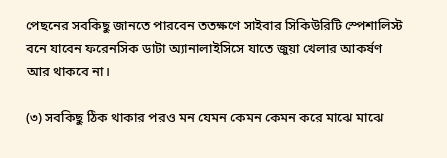পেছনের সবকিছু জানতে পারবেন ততক্ষণে সাইবার সিকিউরিটি স্পেশালিস্ট বনে যাবেন ফরেনসিক ডাটা অ্যানালাইসিসে যাতে জুয়া খেলার আকর্ষণ আর থাকবে না।

(৩) সবকিছু ঠিক থাকার পরও মন যেমন কেমন কেমন করে মাঝে মাঝে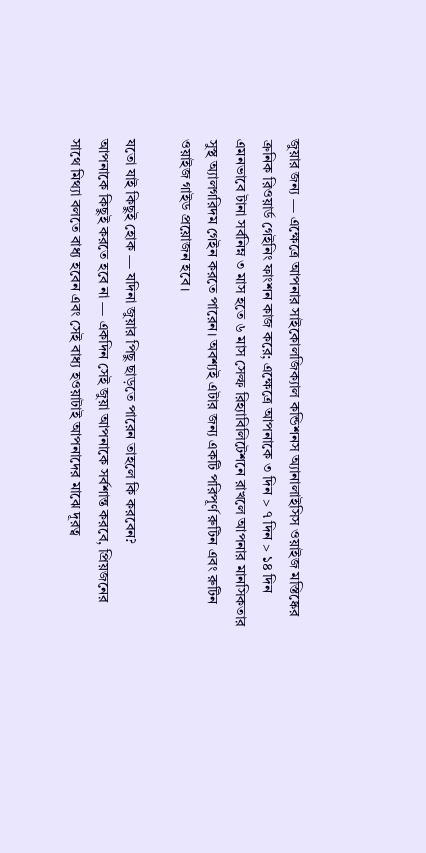জুয়ার জন্য — এক্ষেত্রে আপনার সাইকোলজিক্যাল কন্ডিশনস অ্যানালাইসিস ওয়াইজ মস্তিষ্কের ক্রনিক রিওয়ার্ড গেইনিং ফাংশন কাজ করে; এক্ষেত্রে আপনাকে ৩ দিন > ৭ দিন > ১৪ দিন এমনভাবে টানা সর্বনিম্ন ৩ মাস হতে ৬ মাস সেল্ফ রিহ্যাবিলিটেশনে রাখলে আপনার মানসিকতার সুস্থ অ্যালগরিদম গেইন করতে পারেন। অবশ্যই এটার জন্য একটি পরিপূর্ণ রুটিন এবং রুটিন ওয়াইজ গাইড প্রয়োজন হবে।

যতো যাই কিছুই হোক — যদিনা জুয়ার পিছু ছাড়তে পারেন তাহলে কি করবেন?
আপনাকে কিছুই করতে হবে না — একদিন সেই জুয়া আপনাকে সর্বশান্ত করবে, প্রিয়জনের সাথে মিথ্যা বলতে বাধ্য হবেন এবং সেই বাধ্য হওয়াটাই আপনাদের মাঝে দূরত্ব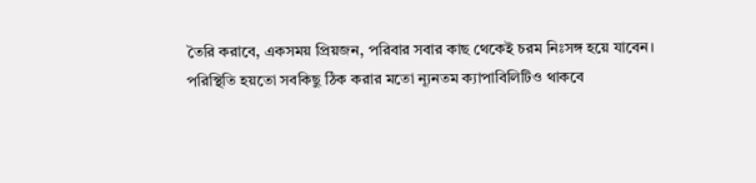তৈরি করাবে, একসময় প্রিয়জন, পরিবার সবার কাছ থেকেই চরম নিঃসঙ্গ হয়ে যাবেন।
পরিস্থিতি হয়তো সবকিছু ঠিক করার মতো ন্যূনতম ক্যাপাবিলিটিও থাকবে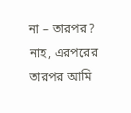না – তারপর?
নাহ, এরপরের তারপর আমি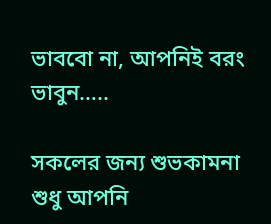ভাববো না, আপনিই বরং ভাবুন…..

সকলের জন্য শুভকামনা
শুধু আপনি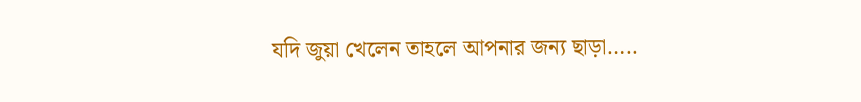যদি জুয়া খেলেন তাহলে আপনার জন্য ছাড়া…..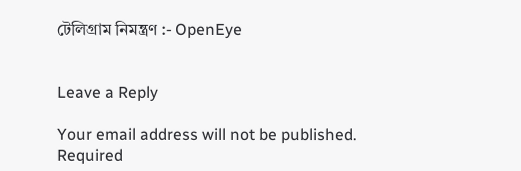টেলিগ্রাম নিমন্ত্রণ :- OpenEye


Leave a Reply

Your email address will not be published. Required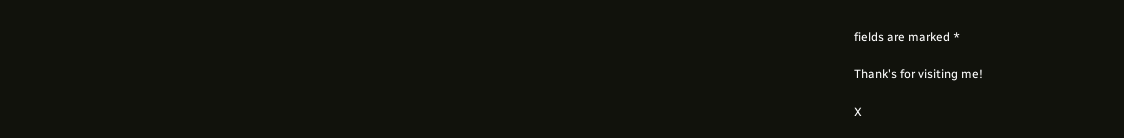fields are marked *

Thank's for visiting me!

X